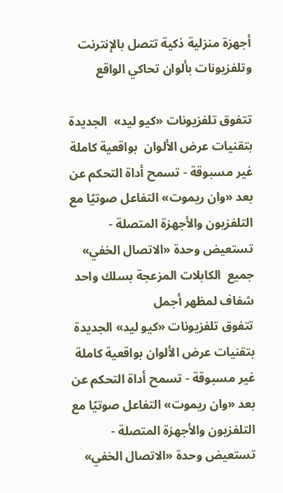أجهزة منزلية ذكية تتصل بالإنترنت وتلفزيونات بألوان تحاكي الواقع

تتفوق تلفزيونات «كيو ليد»  الجديدة بتقنيات عرض الألوان  بواقعية كاملة غير مسبوقة - تسمح أداة التحكم عن بعد «وان ريموت» التفاعل صوتيًا مع التلفزيون والأجهزة المتصلة - تستعيض وحدة «الاتصال الخفي» جميع  الكابلات المزعجة بسلك واحد شفاف لمظهر أجمل
تتفوق تلفزيونات «كيو ليد» الجديدة بتقنيات عرض الألوان بواقعية كاملة غير مسبوقة - تسمح أداة التحكم عن بعد «وان ريموت» التفاعل صوتيًا مع التلفزيون والأجهزة المتصلة - تستعيض وحدة «الاتصال الخفي»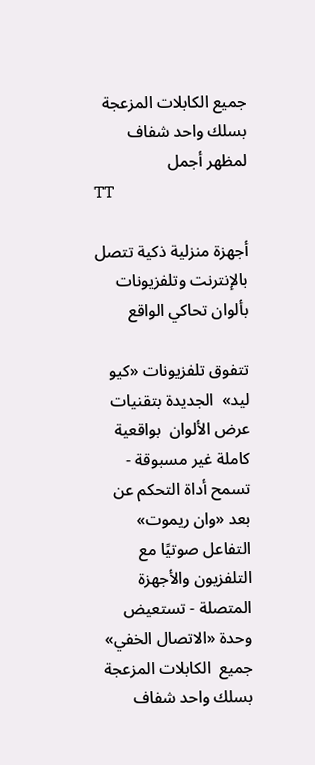جميع الكابلات المزعجة بسلك واحد شفاف لمظهر أجمل
TT

أجهزة منزلية ذكية تتصل بالإنترنت وتلفزيونات بألوان تحاكي الواقع

تتفوق تلفزيونات «كيو ليد»  الجديدة بتقنيات عرض الألوان  بواقعية كاملة غير مسبوقة - تسمح أداة التحكم عن بعد «وان ريموت» التفاعل صوتيًا مع التلفزيون والأجهزة المتصلة - تستعيض وحدة «الاتصال الخفي» جميع  الكابلات المزعجة بسلك واحد شفاف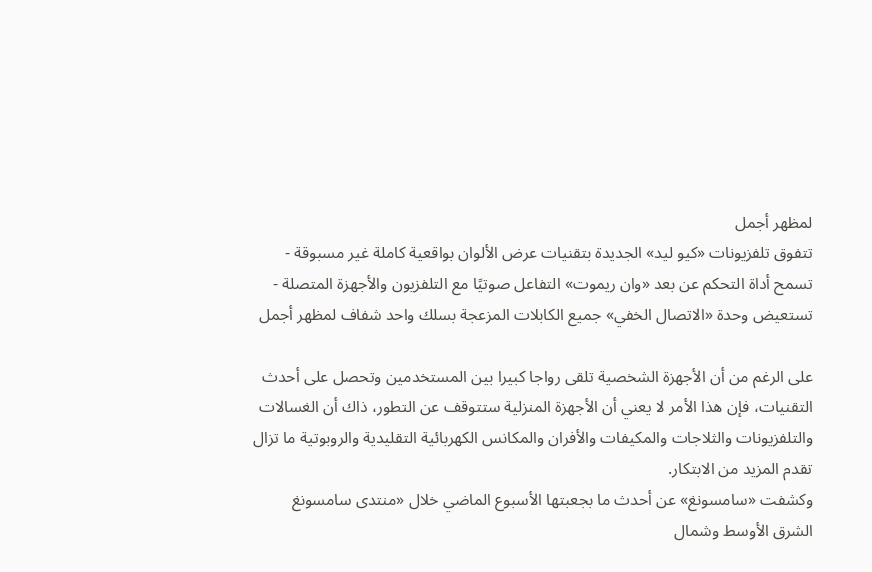لمظهر أجمل
تتفوق تلفزيونات «كيو ليد» الجديدة بتقنيات عرض الألوان بواقعية كاملة غير مسبوقة - تسمح أداة التحكم عن بعد «وان ريموت» التفاعل صوتيًا مع التلفزيون والأجهزة المتصلة - تستعيض وحدة «الاتصال الخفي» جميع الكابلات المزعجة بسلك واحد شفاف لمظهر أجمل

على الرغم من أن الأجهزة الشخصية تلقى رواجا كبيرا بين المستخدمين وتحصل على أحدث التقنيات، فإن هذا الأمر لا يعني أن الأجهزة المنزلية ستتوقف عن التطور، ذاك أن الغسالات والتلفزيونات والثلاجات والمكيفات والأفران والمكانس الكهربائية التقليدية والروبوتية ما تزال تقدم المزيد من الابتكار.
وكشفت «سامسونغ» عن أحدث ما بجعبتها الأسبوع الماضي خلال «منتدى سامسونغ الشرق الأوسط وشمال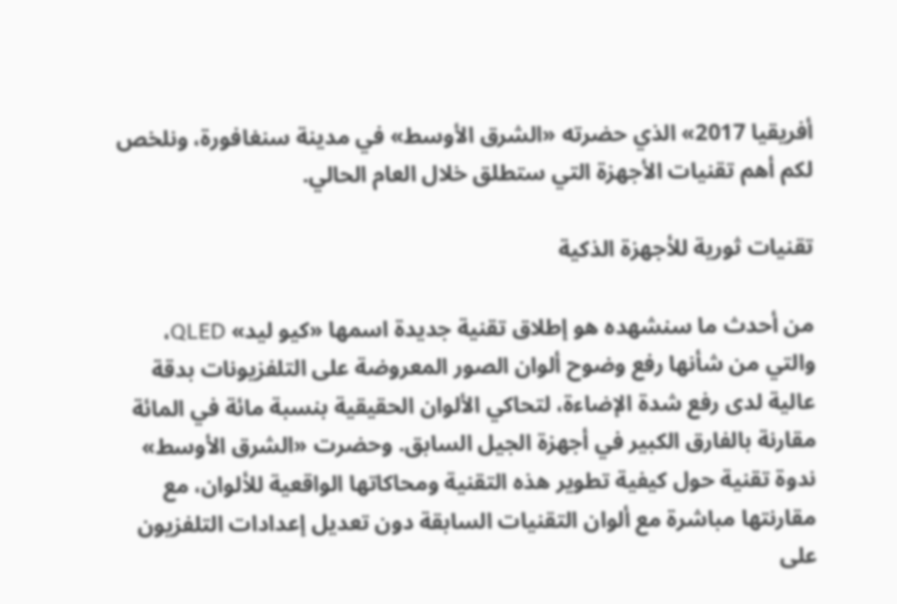أفريقيا 2017» الذي حضرته «الشرق الأوسط» في مدينة سنغافورة، ونلخص لكم أهم تقنيات الأجهزة التي ستطلق خلال العام الحالي.

تقنيات ثورية للأجهزة الذكية

من أحدث ما سنشهده هو إطلاق تقنية جديدة اسمها «كيو ليد» QLED، والتي من شأنها رفع وضوح ألوان الصور المعروضة على التلفزيونات بدقة عالية لدى رفع شدة الإضاءة، لتحاكي الألوان الحقيقية بنسبة مائة في المائة مقارنة بالفارق الكبير في أجهزة الجيل السابق. وحضرت «الشرق الأوسط» ندوة تقنية حول كيفية تطوير هذه التقنية ومحاكاتها الواقعية للألوان، مع مقارنتها مباشرة مع ألوان التقنيات السابقة دون تعديل إعدادات التلفزيون على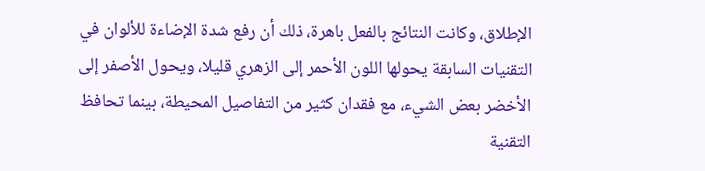الإطلاق، وكانت النتائج بالفعل باهرة، ذلك أن رفع شدة الإضاءة للألوان في التقنيات السابقة يحولها اللون الأحمر إلى الزهري قليلا، ويحول الأصفر إلى الأخضر بعض الشيء، مع فقدان كثير من التفاصيل المحيطة، بينما تحافظ التقنية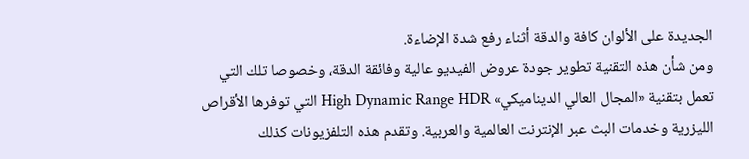الجديدة على الألوان كافة والدقة أثناء رفع شدة الإضاءة.
ومن شأن هذه التقنية تطوير جودة عروض الفيديو عالية وفائقة الدقة، وخصوصا تلك التي تعمل بتقنية «المجال العالي الديناميكي» High Dynamic Range HDR التي توفرها الأقراص الليزرية وخدمات البث عبر الإنترنت العالمية والعربية. وتقدم هذه التلفزيونات كذلك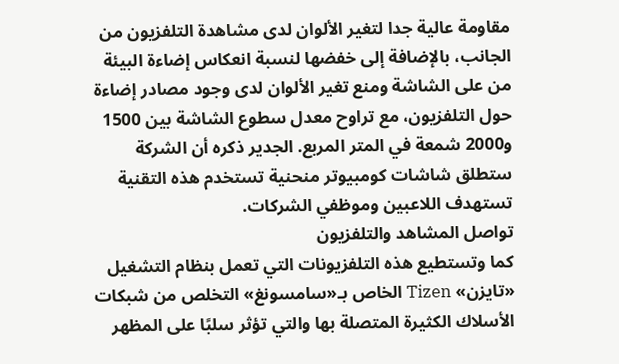مقاومة عالية جدا لتغير الألوان لدى مشاهدة التلفزيون من الجانب، بالإضافة إلى خفضها لنسبة انعكاس إضاءة البيئة من على الشاشة ومنع تغير الألوان لدى وجود مصادر إضاءة حول التلفزيون، مع تراوح معدل سطوع الشاشة بين 1500 و2000 شمعة في المتر المربع. الجدير ذكره أن الشركة ستطلق شاشات كومبيوتر منحنية تستخدم هذه التقنية تستهدف اللاعبين وموظفي الشركات.
تواصل المشاهد والتلفزيون
كما وتستطيع هذه التلفزيونات التي تعمل بنظام التشغيل «تايزن» Tizen الخاص بـ«سامسونغ» التخلص من شبكات الأسلاك الكثيرة المتصلة بها والتي تؤثر سلبًا على المظهر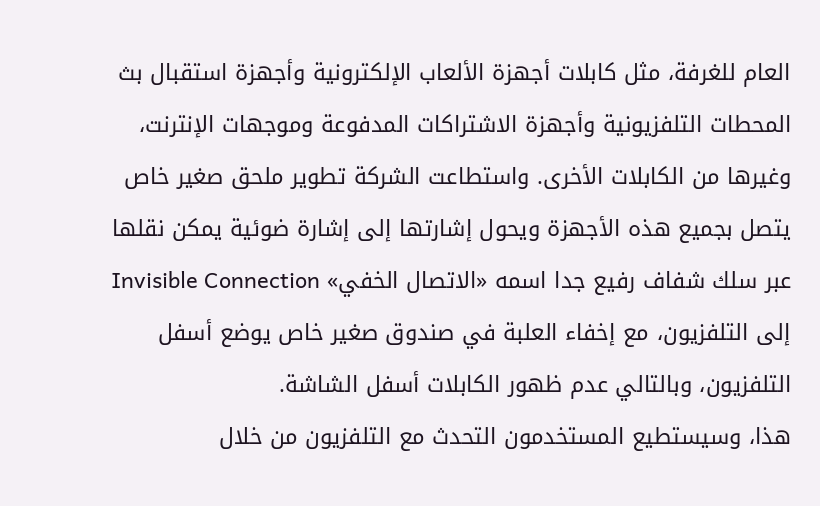العام للغرفة، مثل كابلات أجهزة الألعاب الإلكترونية وأجهزة استقبال بث المحطات التلفزيونية وأجهزة الاشتراكات المدفوعة وموجهات الإنترنت، وغيرها من الكابلات الأخرى. واستطاعت الشركة تطوير ملحق صغير خاص يتصل بجميع هذه الأجهزة ويحول إشارتها إلى إشارة ضوئية يمكن نقلها عبر سلك شفاف رفيع جدا اسمه «الاتصال الخفي» Invisible Connection إلى التلفزيون، مع إخفاء العلبة في صندوق صغير خاص يوضع أسفل التلفزيون، وبالتالي عدم ظهور الكابلات أسفل الشاشة.
هذا، وسيستطيع المستخدمون التحدث مع التلفزيون من خلال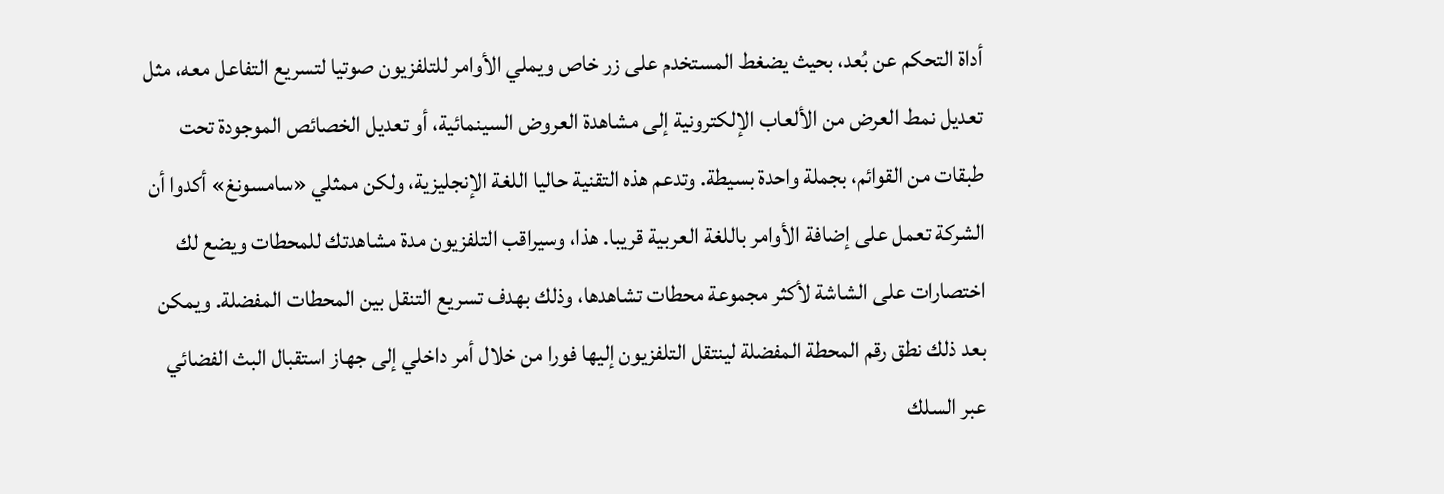أداة التحكم عن بُعد، بحيث يضغط المستخدم على زر خاص ويملي الأوامر للتلفزيون صوتيا لتسريع التفاعل معه، مثل تعديل نمط العرض من الألعاب الإلكترونية إلى مشاهدة العروض السينمائية، أو تعديل الخصائص الموجودة تحت طبقات من القوائم، بجملة واحدة بسيطة. وتدعم هذه التقنية حاليا اللغة الإنجليزية، ولكن ممثلي «سامسونغ» أكدوا أن الشركة تعمل على إضافة الأوامر باللغة العربية قريبا. هذا، وسيراقب التلفزيون مدة مشاهدتك للمحطات ويضع لك اختصارات على الشاشة لأكثر مجموعة محطات تشاهدها، وذلك بهدف تسريع التنقل بين المحطات المفضلة. ويمكن بعد ذلك نطق رقم المحطة المفضلة لينتقل التلفزيون إليها فورا من خلال أمر داخلي إلى جهاز استقبال البث الفضائي عبر السلك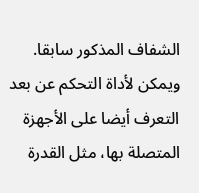الشفاف المذكور سابقا. ويمكن لأداة التحكم عن بعد التعرف أيضا على الأجهزة المتصلة بها، مثل القدرة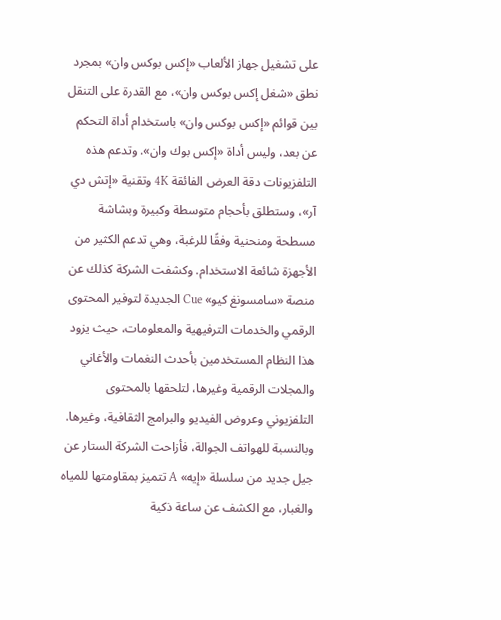على تشغيل جهاز الألعاب «إكس بوكس وان» بمجرد نطق «شغل إكس بوكس وان»، مع القدرة على التنقل بين قوائم «إكس بوكس وان» باستخدام أداة التحكم عن بعد، وليس أداة «إكس بوك وان». وتدعم هذه التلفزيونات دقة العرض الفائقة 4K وتقنية «إتش دي آر»، وستطلق بأحجام متوسطة وكبيرة وبشاشة مسطحة ومنحنية وفقًا للرغبة، وهي تدعم الكثير من الأجهزة شائعة الاستخدام. وكشفت الشركة كذلك عن منصة «سامسونغ كيو» Cue الجديدة لتوفير المحتوى الرقمي والخدمات الترفيهية والمعلومات، حيث يزود هذا النظام المستخدمين بأحدث النغمات والأغاني والمجلات الرقمية وغيرها، لتلحقها بالمحتوى التلفزيوني وعروض الفيديو والبرامج الثقافية، وغيرها. وبالنسبة للهواتف الجوالة، فأزاحت الشركة الستار عن جيل جديد من سلسلة «إيه» A تتميز بمقاومتها للمياه والغبار، مع الكشف عن ساعة ذكية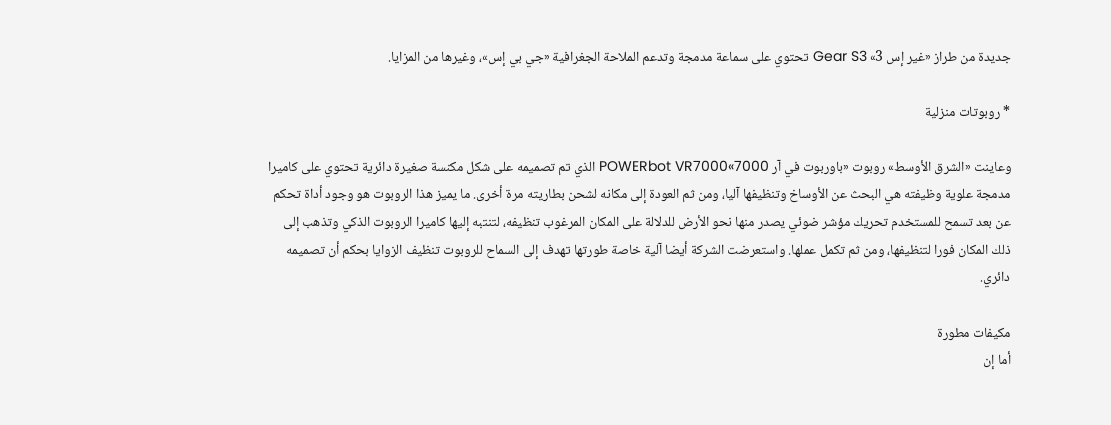جديدة من طراز «غير إس 3» Gear S3 تحتوي على سماعة مدمجة وتدعم الملاحة الجغرافية «جي بي إس»، وغيرها من المزايا.

* روبوتات منزلية

وعاينت «الشرق الأوسط» روبوت «باوربوت في آر 7000»POWERbot VR7000 الذي تم تصميمه على شكل مكنسة صغيرة دائرية تحتوي على كاميرا مدمجة علوية وظيفته هي البحث عن الأوساخ وتنظيفها آليا، ومن ثم العودة إلى مكانه لشحن بطاريته مرة أخرى. ما يميز هذا الروبوت هو وجود أداة تحكم عن بعد تسمح للمستخدم تحريك مؤشر ضوئي يصدر منها نحو الأرض للدلالة على المكان المرغوب تنظيفه، لتنتبه إليها كاميرا الروبوت الذكي وتذهب إلى ذلك المكان فورا لتنظيفها، ومن ثم تكمل عملها. واستعرضت الشركة أيضا آلية خاصة طورتها تهدف إلى السماح للروبوت تنظيف الزوايا بحكم أن تصميمه دائري.

مكيفات مطورة
أما إن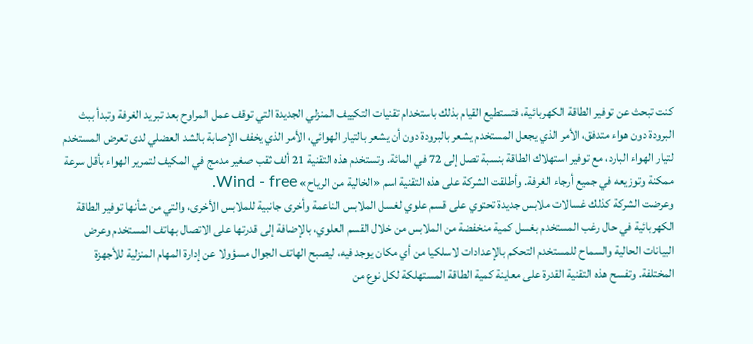كنت تبحث عن توفير الطاقة الكهربائية، فتستطيع القيام بذلك باستخدام تقنيات التكييف المنزلي الجديدة التي توقف عمل المراوح بعد تبريد الغرفة وتبدأ ببث البرودة دون هواء متدفق، الأمر الذي يجعل المستخدم يشعر بالبرودة دون أن يشعر بالتيار الهوائي، الأمر الذي يخفف الإصابة بالشد العضلي لدى تعرض المستخدم لتيار الهواء البارد، مع توفير استهلاك الطاقة بنسبة تصل إلى 72 في المائة. وتستخدم هذه التقنية 21 ألف ثقب صغير مدمج في المكيف لتمرير الهواء بأقل سرعة ممكنة وتوزيعه في جميع أرجاء الغرفة. وأطلقت الشركة على هذه التقنية اسم «الخالية من الرياح» Wind - free.
وعرضت الشركة كذلك غسالات ملابس جديدة تحتوي على قسم علوي لغسل الملابس الناعمة وأخرى جانبية للملابس الأخرى، والتي من شأنها توفير الطاقة الكهربائية في حال رغب المستخدم بغسل كمية منخفضة من الملابس من خلال القسم العلوي، بالإضافة إلى قدرتها على الاتصال بهاتف المستخدم وعرض البيانات الحالية والسماح للمستخدم التحكم بالإعدادات لاسلكيا من أي مكان يوجد فيه، ليصبح الهاتف الجوال مسؤولا عن إدارة المهام المنزلية للأجهزة المختلفة. وتفسح هذه التقنية القدرة على معاينة كمية الطاقة المستهلكة لكل نوع من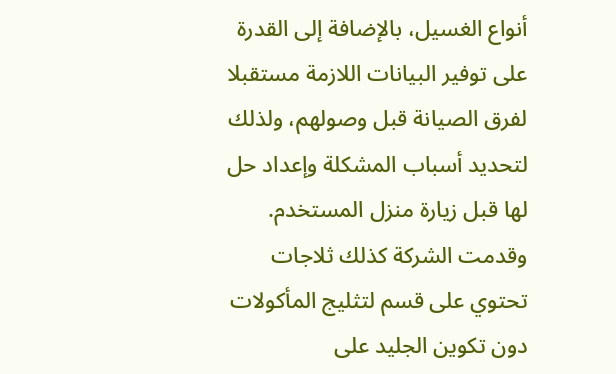أنواع الغسيل، بالإضافة إلى القدرة على توفير البيانات اللازمة مستقبلا لفرق الصيانة قبل وصولهم، ولذلك لتحديد أسباب المشكلة وإعداد حل لها قبل زيارة منزل المستخدم.
وقدمت الشركة كذلك ثلاجات تحتوي على قسم لتثليج المأكولات دون تكوين الجليد على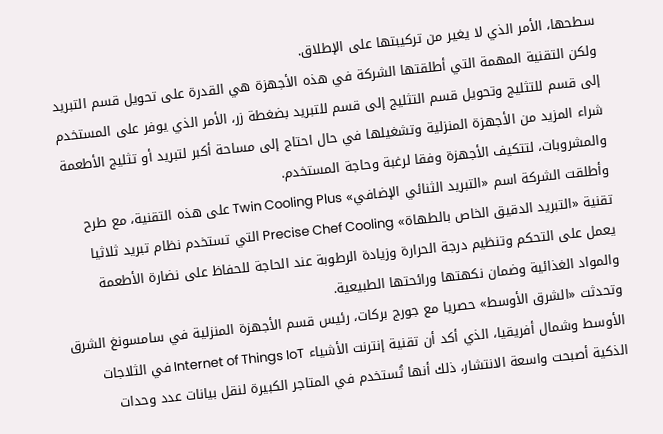سطحها، الأمر الذي لا يغير من تركيبتها على الإطلاق.
ولكن التقنية المهمة التي أطلقتها الشركة في هذه الأجهزة هي القدرة على تحويل قسم التبريد إلى قسم للتثليج وتحويل قسم التثليج إلى قسم للتبريد بضغطة زر، الأمر الذي يوفر على المستخدم شراء المزيد من الأجهزة المنزلية وتشغيلها في حال احتاج إلى مساحة أكبر لتبريد أو تثليج الأطعمة والمشروبات، لتتكيف الأجهزة وفقا لرغبة وحاجة المستخدم.
وأطلقت الشركة اسم «التبريد الثنائي الإضافي» Twin Cooling Plus على هذه التقنية، مع طرح تقنية «التبريد الدقيق الخاص بالطهاة» Precise Chef Cooling التي تستخدم نظام تبريد ثلاثيا يعمل على التحكم وتنظيم درجة الحرارة وزيادة الرطوبة عند الحاجة للحفاظ على نضارة الأطعمة والمواد الغذائية وضمان نكهتها ورائحتها الطبيعية.
وتحدثت «الشرق الأوسط» حصريا مع جورج بركات، رئيس قسم الأجهزة المنزلية في سامسونغ الشرق الأوسط وشمال أفريقيا، الذي أكد أن تقنية إنترنت الأشياء Internet of Things IoT في الثلاجات الذكية أصبحت واسعة الانتشار، ذلك أنها تُستخدم في المتاجر الكبيرة لنقل بيانات عدد وحدات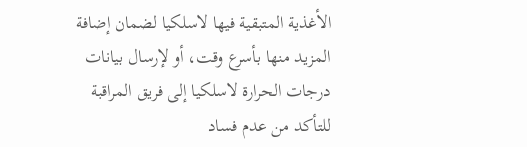الأغذية المتبقية فيها لاسلكيا لضمان إضافة المزيد منها بأسرع وقت، أو لإرسال بيانات درجات الحرارة لاسلكيا إلى فريق المراقبة للتأكد من عدم فساد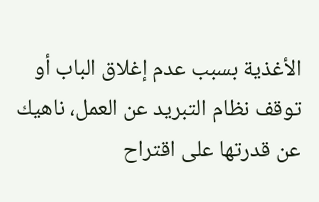الأغذية بسبب عدم إغلاق الباب أو توقف نظام التبريد عن العمل، ناهيك عن قدرتها على اقتراح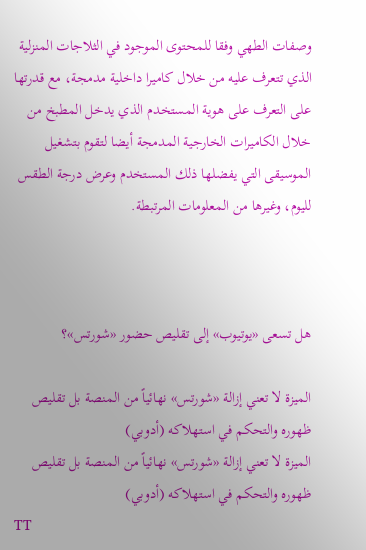وصفات الطهي وفقا للمحتوى الموجود في الثلاجات المنزلية الذي تتعرف عليه من خلال كاميرا داخلية مدمجة، مع قدرتها على التعرف على هوية المستخدم الذي يدخل المطبخ من خلال الكاميرات الخارجية المدمجة أيضا لتقوم بتشغيل الموسيقى التي يفضلها ذلك المستخدم وعرض درجة الطقس لليوم، وغيرها من المعلومات المرتبطة.



هل تسعى «يوتيوب» إلى تقليص حضور «شورتس»؟

الميزة لا تعني إزالة «شورتس» نهائياً من المنصة بل تقليص ظهوره والتحكم في استهلاكه (أدوبي)
الميزة لا تعني إزالة «شورتس» نهائياً من المنصة بل تقليص ظهوره والتحكم في استهلاكه (أدوبي)
TT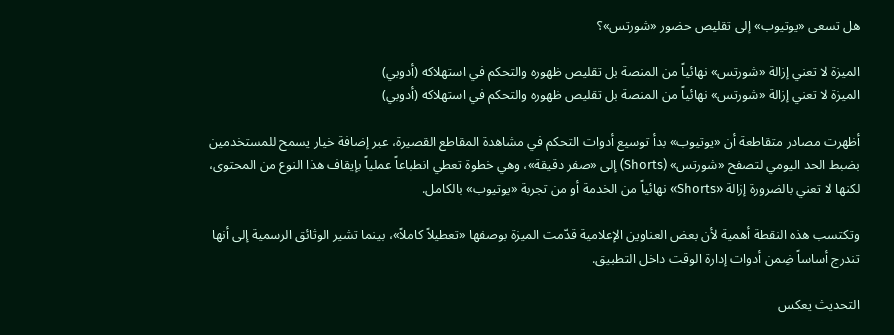هل تسعى «يوتيوب» إلى تقليص حضور «شورتس»؟

الميزة لا تعني إزالة «شورتس» نهائياً من المنصة بل تقليص ظهوره والتحكم في استهلاكه (أدوبي)
الميزة لا تعني إزالة «شورتس» نهائياً من المنصة بل تقليص ظهوره والتحكم في استهلاكه (أدوبي)

أظهرت مصادر متقاطعة أن «يوتيوب» بدأ توسيع أدوات التحكم في مشاهدة المقاطع القصيرة، عبر إضافة خيار يسمح للمستخدمين بضبط الحد اليومي لتصفح «شورتس» (Shorts) إلى «صفر دقيقة»، وهي خطوة تعطي انطباعاً عملياً بإيقاف هذا النوع من المحتوى، لكنها لا تعني بالضرورة إزالة «Shorts» نهائياً من الخدمة أو من تجربة «يوتيوب» بالكامل.

وتكتسب هذه النقطة أهمية لأن بعض العناوين الإعلامية قدّمت الميزة بوصفها «تعطيلاً كاملاً»، بينما تشير الوثائق الرسمية إلى أنها تندرج أساساً ضِمن أدوات إدارة الوقت داخل التطبيق.

التحديث يعكس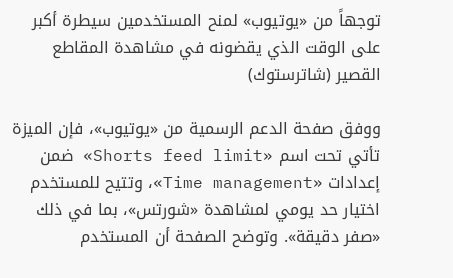توجهاً من «يوتيوب» لمنح المستخدمين سيطرة أكبر على الوقت الذي يقضونه في مشاهدة المقاطع القصير (شاترستوك)

ووفق صفحة الدعم الرسمية من «يوتيوب»، فإن الميزة تأتي تحت اسم «Shorts feed limit» ضمن إعدادات «Time management»، وتتيح للمستخدم اختيار حد يومي لمشاهدة «شورتس»، بما في ذلك «صفر دقيقة». وتوضح الصفحة أن المستخدم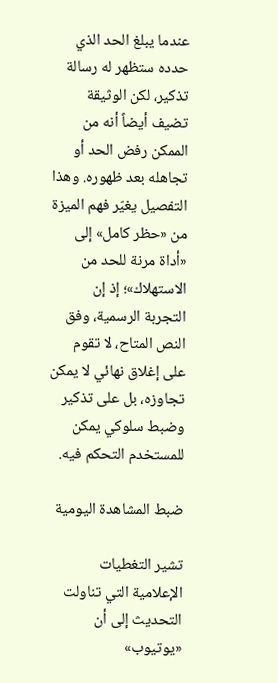عندما يبلغ الحد الذي حدده ستظهر له رسالة تذكير، لكن الوثيقة تضيف أيضاً أنه من الممكن رفض الحد أو تجاهله بعد ظهوره. وهذا التفصيل يغيّر فهم الميزة من «حظر كامل» إلى «أداة مرنة للحد من الاستهلاك»؛ إذ إن التجربة الرسمية، وفق النص المتاح، لا تقوم على إغلاق نهائي لا يمكن تجاوزه، بل على تذكير وضبط سلوكي يمكن للمستخدم التحكم فيه.

ضبط المشاهدة اليومية

تشير التغطيات الإعلامية التي تناولت التحديث إلى أن «يوتيوب»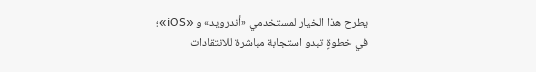يطرح هذا الخيار لمستخدمي «أندرويد» و «iOS»؛ في خطوةٍ تبدو استجابة مباشرة للانتقادات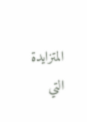المتزايدة التي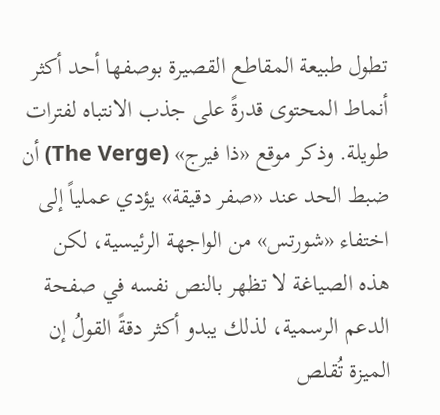تطول طبيعة المقاطع القصيرة بوصفها أحد أكثر أنماط المحتوى قدرةً على جذب الانتباه لفترات طويلة. وذكر موقع «ذا فيرج» (The Verge) أن ضبط الحد عند «صفر دقيقة» يؤدي عملياً إلى اختفاء «شورتس» من الواجهة الرئيسية، لكن هذه الصياغة لا تظهر بالنص نفسه في صفحة الدعم الرسمية، لذلك يبدو أكثر دقةً القولُ إن الميزة تُقلص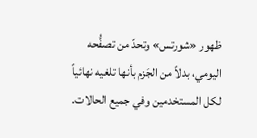ظهور «شورتس» وتحدّ من تصفُّحه اليومي، بدلاً من الجَزم بأنها تلغيه نهائياً لكل المستخدمين وفي جميع الحالات.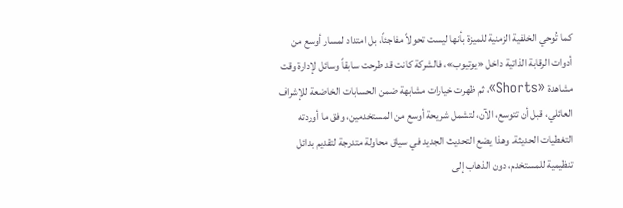كما تُوحي الخلفية الزمنية للميزة بأنها ليست تحولاً مفاجئاً، بل امتداد لمسار أوسع من أدوات الرقابة الذاتية داخل «يوتيوب»، فالشركة كانت قد طرحت سابقاً وسائل لإدارة وقت مشاهدة «Shorts»، ثم ظهرت خيارات مشابهة ضمن الحسابات الخاضعة للإشراف العائلي، قبل أن تتوسع، الآن، لتشمل شريحة أوسع من المستخدمين، وفق ما أوردته التغطيات الحديثة. وهذا يضع التحديث الجديد في سياق محاولة متدرجة لتقديم بدائل تنظيمية للمستخدم، دون الذهاب إلى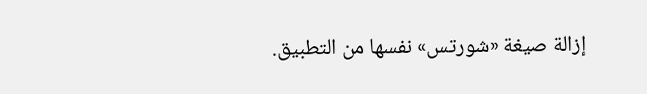إزالة صيغة «شورتس» نفسها من التطبيق.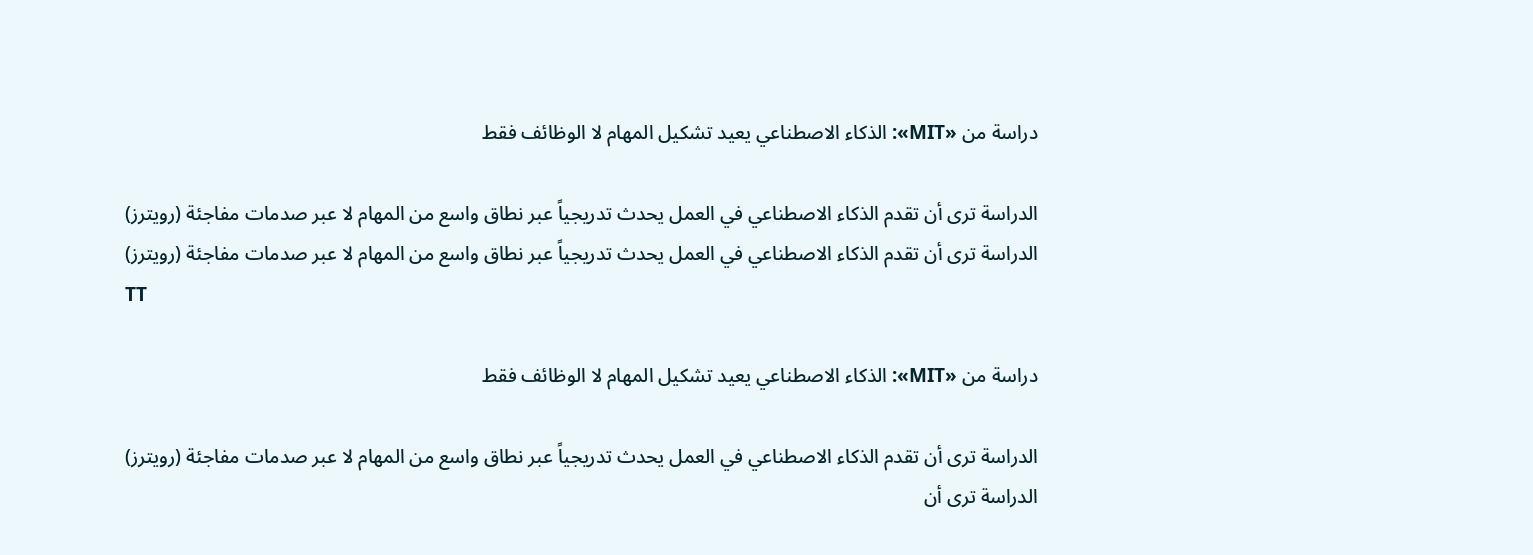دراسة من «MIT»: الذكاء الاصطناعي يعيد تشكيل المهام لا الوظائف فقط

الدراسة ترى أن تقدم الذكاء الاصطناعي في العمل يحدث تدريجياً عبر نطاق واسع من المهام لا عبر صدمات مفاجئة (رويترز)
الدراسة ترى أن تقدم الذكاء الاصطناعي في العمل يحدث تدريجياً عبر نطاق واسع من المهام لا عبر صدمات مفاجئة (رويترز)
TT

دراسة من «MIT»: الذكاء الاصطناعي يعيد تشكيل المهام لا الوظائف فقط

الدراسة ترى أن تقدم الذكاء الاصطناعي في العمل يحدث تدريجياً عبر نطاق واسع من المهام لا عبر صدمات مفاجئة (رويترز)
الدراسة ترى أن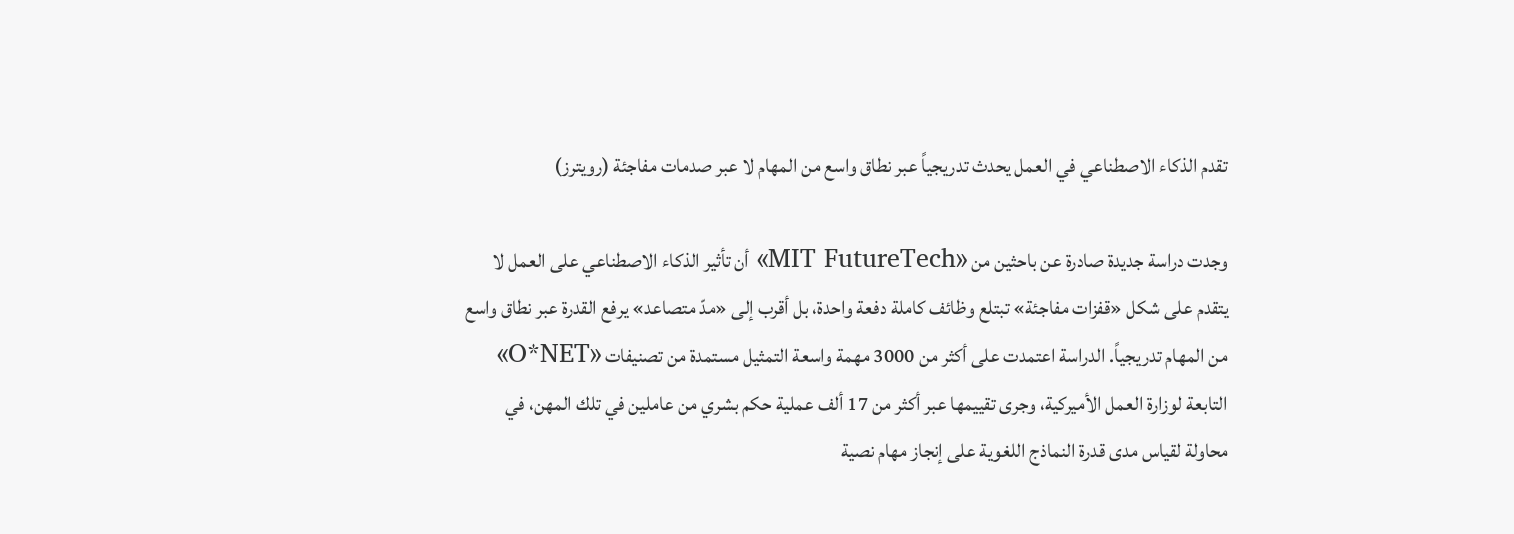تقدم الذكاء الاصطناعي في العمل يحدث تدريجياً عبر نطاق واسع من المهام لا عبر صدمات مفاجئة (رويترز)

وجدت دراسة جديدة صادرة عن باحثين من «MIT FutureTech» أن تأثير الذكاء الاصطناعي على العمل لا يتقدم على شكل «قفزات مفاجئة» تبتلع وظائف كاملة دفعة واحدة، بل أقرب إلى «مدّ متصاعد» يرفع القدرة عبر نطاق واسع من المهام تدريجياً. الدراسة اعتمدت على أكثر من 3000 مهمة واسعة التمثيل مستمدة من تصنيفات «O*NET» التابعة لوزارة العمل الأميركية، وجرى تقييمها عبر أكثر من 17 ألف عملية حكم بشري من عاملين في تلك المهن، في محاولة لقياس مدى قدرة النماذج اللغوية على إنجاز مهام نصية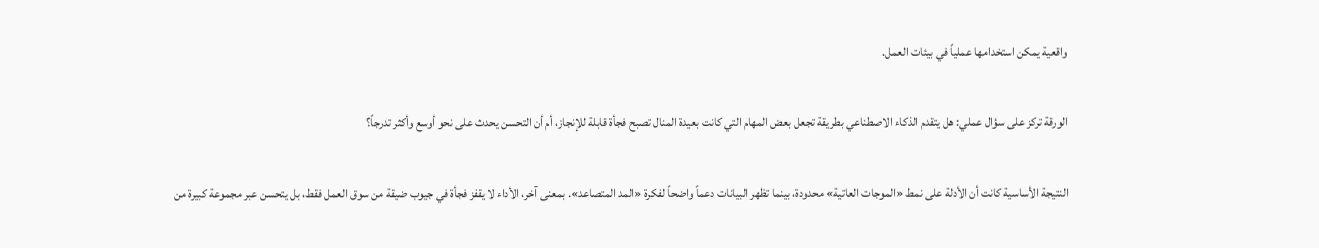واقعية يمكن استخدامها عملياً في بيئات العمل.

الورقة تركز على سؤال عملي: هل يتقدم الذكاء الاصطناعي بطريقة تجعل بعض المهام التي كانت بعيدة المنال تصبح فجأة قابلة للإنجاز، أم أن التحسن يحدث على نحو أوسع وأكثر تدرجاً؟

النتيجة الأساسية كانت أن الأدلة على نمط «الموجات العاتية» محدودة، بينما تظهر البيانات دعماً واضحاً لفكرة «المد المتصاعد». بمعنى آخر، الأداء لا يقفز فجأة في جيوب ضيقة من سوق العمل فقط، بل يتحسن عبر مجموعة كبيرة من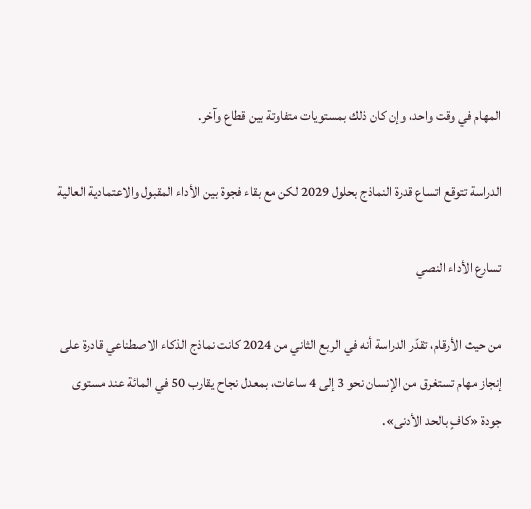المهام في وقت واحد، وإن كان ذلك بمستويات متفاوتة بين قطاع وآخر.

الدراسة تتوقع اتساع قدرة النماذج بحلول 2029 لكن مع بقاء فجوة بين الأداء المقبول والاعتمادية العالية

تسارع الأداء النصي

من حيث الأرقام، تقدّر الدراسة أنه في الربع الثاني من 2024 كانت نماذج الذكاء الاصطناعي قادرة على إنجاز مهام تستغرق من الإنسان نحو 3 إلى 4 ساعات، بمعدل نجاح يقارب 50 في المائة عند مستوى جودة «كافٍ بالحد الأدنى».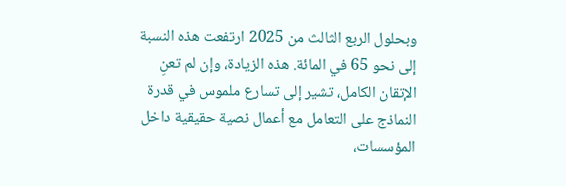وبحلول الربع الثالث من 2025 ارتفعت هذه النسبة إلى نحو 65 في المائة. هذه الزيادة، وإن لم تعنِ الإتقان الكامل، تشير إلى تسارع ملموس في قدرة النماذج على التعامل مع أعمال نصية حقيقية داخل المؤسسات،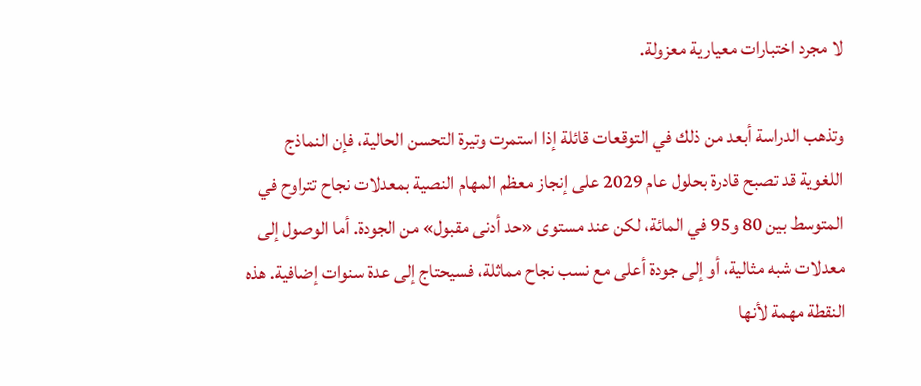لا مجرد اختبارات معيارية معزولة.

وتذهب الدراسة أبعد من ذلك في التوقعات قائلة إذا استمرت وتيرة التحسن الحالية، فإن النماذج اللغوية قد تصبح قادرة بحلول عام 2029 على إنجاز معظم المهام النصية بمعدلات نجاح تتراوح في المتوسط بين 80 و95 في المائة، لكن عند مستوى «حد أدنى مقبول» من الجودة. أما الوصول إلى معدلات شبه مثالية، أو إلى جودة أعلى مع نسب نجاح مماثلة، فسيحتاج إلى عدة سنوات إضافية. هذه النقطة مهمة لأنها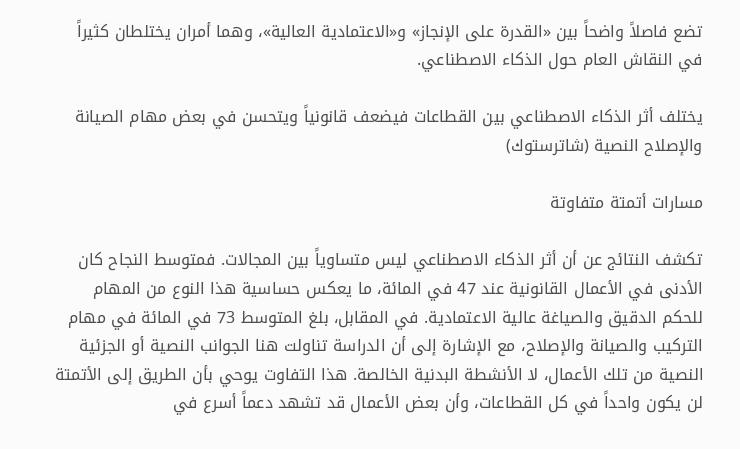تضع فاصلاً واضحاً بين «القدرة على الإنجاز» و«الاعتمادية العالية»، وهما أمران يختلطان كثيراً في النقاش العام حول الذكاء الاصطناعي.

يختلف أثر الذكاء الاصطناعي بين القطاعات فيضعف قانونياً ويتحسن في بعض مهام الصيانة والإصلاح النصية (شاترستوك)

مسارات أتمتة متفاوتة

تكشف النتائج عن أن أثر الذكاء الاصطناعي ليس متساوياً بين المجالات. فمتوسط النجاح كان الأدنى في الأعمال القانونية عند 47 في المائة، ما يعكس حساسية هذا النوع من المهام للحكم الدقيق والصياغة عالية الاعتمادية. في المقابل، بلغ المتوسط 73 في المائة في مهام التركيب والصيانة والإصلاح، مع الإشارة إلى أن الدراسة تناولت هنا الجوانب النصية أو الجزئية النصية من تلك الأعمال، لا الأنشطة البدنية الخالصة. هذا التفاوت يوحي بأن الطريق إلى الأتمتة لن يكون واحداً في كل القطاعات، وأن بعض الأعمال قد تشهد دعماً أسرع في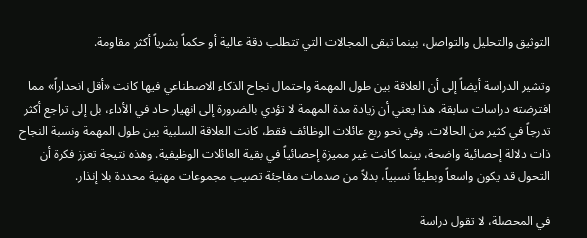التوثيق والتحليل والتواصل، بينما تبقى المجالات التي تتطلب دقة عالية أو حكماً بشرياً أكثر مقاومة.

وتشير الدراسة أيضاً إلى أن العلاقة بين طول المهمة واحتمال نجاح الذكاء الاصطناعي فيها كانت «أقل انحداراً» مما افترضته دراسات سابقة. هذا يعني أن زيادة مدة المهمة لا تؤدي بالضرورة إلى انهيار حاد في الأداء، بل إلى تراجع أكثر تدرجاً في كثير من الحالات. وفي نحو ربع عائلات الوظائف فقط، كانت العلاقة السلبية بين طول المهمة ونسبة النجاح ذات دلالة إحصائية واضحة، بينما كانت غير مميزة إحصائياً في بقية العائلات الوظيفية. وهذه نتيجة تعزز فكرة أن التحول قد يكون واسعاً وبطيئاً نسبياً، بدلاً من صدمات مفاجئة تصيب مجموعات مهنية محددة بلا إنذار.

في المحصلة، لا تقول دراسة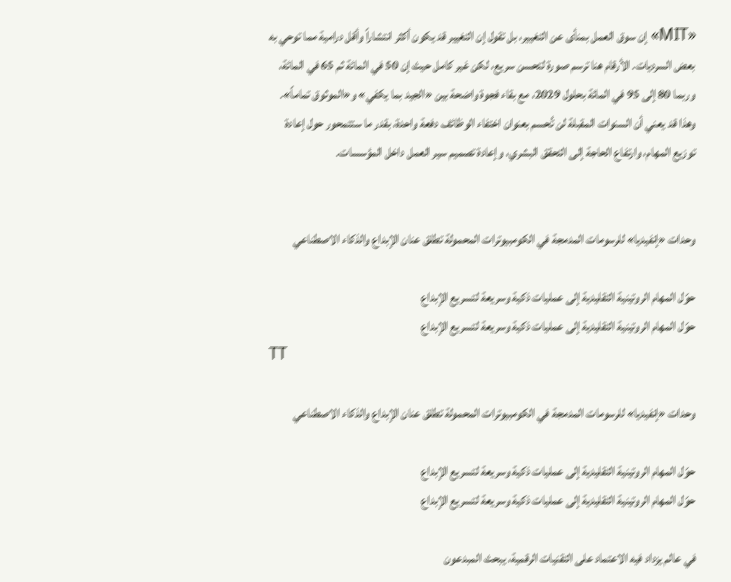«MIT» إن سوق العمل بمنأى عن التغيير، بل تقول إن التغيير قد يكون أكثر انتشاراً وأقل درامية مما توحي به بعض السرديات. الأرقام هنا ترسم صورة لتحسن سريع، لكن غير كامل حيث إن 50 في المائة ثم 65 في المائة، وربما 80 إلى 95 في المائة بحلول 2029، مع بقاء فجوة واضحة بين «الجيد بما يكفي» و«الموثوق تماماً». وهذا قد يعني أن السنوات المقبلة لن تُحسم بعنوان اختفاء الوظائف دفعة واحدة، بقدر ما ستتمحور حول إعادة توزيع المهام، وارتفاع الحاجة إلى التحقق البشري، وإعادة تصميم سير العمل داخل المؤسسات.


وحدات «إنفيديا» للرسومات المدمجة في الكومبيوترات المحمولة تطلق عنان الإبداع والذكاء الاصطناعي

حوّل المهام الروتينية التقليدية إلى عمليات ذكية وسريعة لتسريع الإبداع
حوّل المهام الروتينية التقليدية إلى عمليات ذكية وسريعة لتسريع الإبداع
TT

وحدات «إنفيديا» للرسومات المدمجة في الكومبيوترات المحمولة تطلق عنان الإبداع والذكاء الاصطناعي

حوّل المهام الروتينية التقليدية إلى عمليات ذكية وسريعة لتسريع الإبداع
حوّل المهام الروتينية التقليدية إلى عمليات ذكية وسريعة لتسريع الإبداع

في عالم يزداد فيه الاعتماد على التقنيات الرقمية، يبحث المبدعون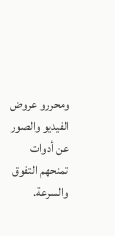ومحررو عروض الفيديو والصور عن أدوات تمنحهم التفوق والسرعة.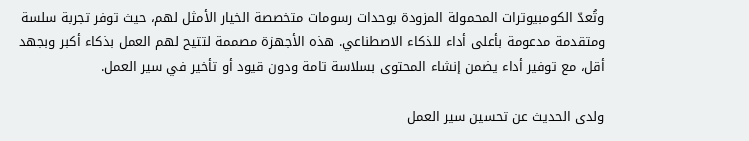وتُعدّ الكومبيوترات المحمولة المزودة بوحدات رسومات متخصصة الخيار الأمثل لهم، حيث توفر تجربة سلسة ومتقدمة مدعومة بأعلى أداء للذكاء الاصطناعي. هذه الأجهزة مصممة لتتيح لهم العمل بذكاء أكبر وبجهد أقل، مع توفير أداء يضمن إنشاء المحتوى بسلاسة تامة ودون قيود أو تأخير في سير العمل.

ولدى الحديث عن تحسين سير العمل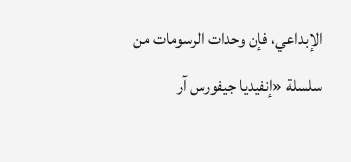الإبداعي، فإن وحدات الرسومات من سلسلة «إنفيديا جيفورس آر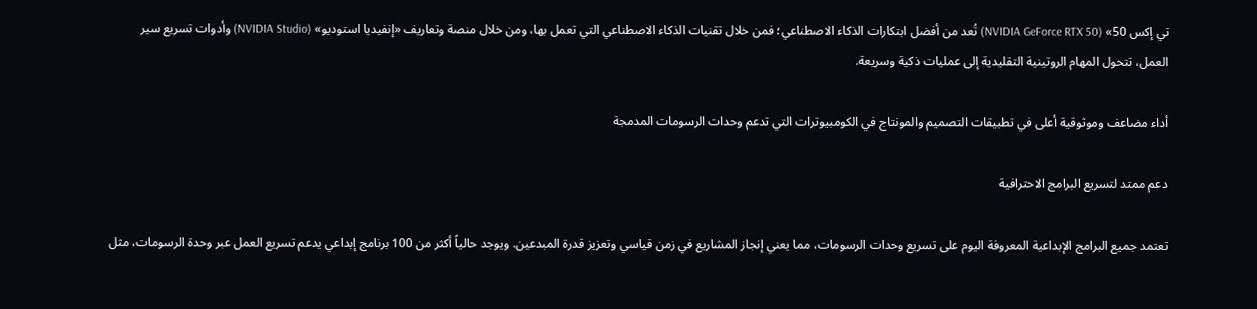تي إكس 50» (NVIDIA GeForce RTX 50) تُعد من أفضل ابتكارات الذكاء الاصطناعي؛ فمن خلال تقنيات الذكاء الاصطناعي التي تعمل بها، ومن خلال منصة وتعاريف «إنفيديا استوديو» (NVIDIA Studio) وأدوات تسريع سير العمل، تتحول المهام الروتينية التقليدية إلى عمليات ذكية وسريعة.

أداء مضاعف وموثوقية أعلى في تطبيقات التصميم والمونتاج في الكومبيوترات التي تدعم وحدات الرسومات المدمجة

دعم ممتد لتسريع البرامج الاحترافية

تعتمد جميع البرامج الإبداعية المعروفة اليوم على تسريع وحدات الرسومات، مما يعني إنجاز المشاريع في زمن قياسي وتعزيز قدرة المبدعين. ويوجد حالياً أكثر من 100 برنامج إبداعي يدعم تسريع العمل عبر وحدة الرسومات، مثل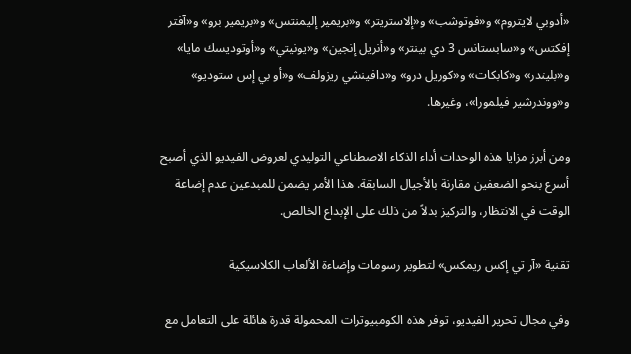«أدوبي لايتروم» و«فوتوشب» و«إلاستريتر» و«بريمير إليمنتس» و«بريمير برو» و«آفتر إفكتس» و«سابستانس 3 دي بينتر» و«أنريل إنجين» و«يونيتي» و«أوتوديسك مايا» و«بليندر» و«كابكات» و«كوريل درو» و«دافينشي ريزولف» و«أو بي إس ستوديو» و«ووندرشير فيلمورا»، وغيرها.

ومن أبرز مزايا هذه الوحدات أداء الذكاء الاصطناعي التوليدي لعروض الفيديو الذي أصبح أسرع بنحو الضعفين مقارنة بالأجيال السابقة. هذا الأمر يضمن للمبدعين عدم إضاعة الوقت في الانتظار، والتركيز بدلاً من ذلك على الإبداع الخالص.

تقنية «آر تي إكس ريمكس» لتطوير رسومات وإضاءة الألعاب الكلاسيكية

وفي مجال تحرير الفيديو، توفر هذه الكومبيوترات المحمولة قدرة هائلة على التعامل مع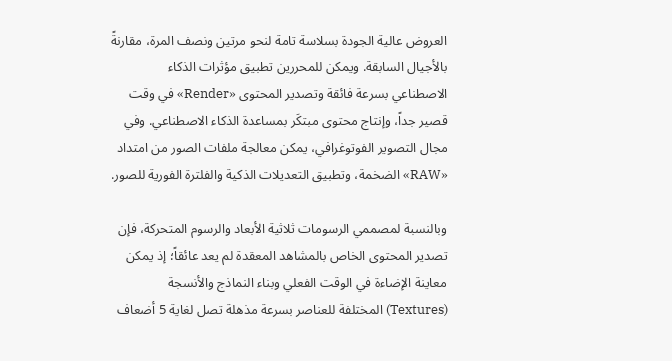العروض عالية الجودة بسلاسة تامة لنحو مرتين ونصف المرة، مقارنةً بالأجيال السابقة. ويمكن للمحررين تطبيق مؤثرات الذكاء الاصطناعي بسرعة فائقة وتصدير المحتوى «Render» في وقت قصير جداً، وإنتاج محتوى مبتكَر بمساعدة الذكاء الاصطناعي. وفي مجال التصوير الفوتوغرافي، يمكن معالجة ملفات الصور من امتداد «RAW» الضخمة، وتطبيق التعديلات الذكية والفلترة الفورية للصور.

وبالنسبة لمصممي الرسومات ثلاثية الأبعاد والرسوم المتحركة، فإن تصدير المحتوى الخاص بالمشاهد المعقدة لم يعد عائقاً؛ إذ يمكن معاينة الإضاءة في الوقت الفعلي وبناء النماذج والأنسجة (Textures) المختلفة للعناصر بسرعة مذهلة تصل لغاية 5 أضعاف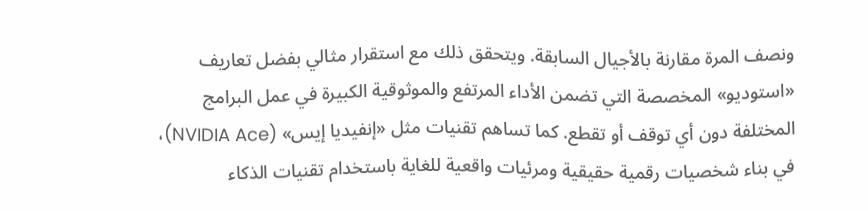ونصف المرة مقارنة بالأجيال السابقة. ويتحقق ذلك مع استقرار مثالي بفضل تعاريف «استوديو» المخصصة التي تضمن الأداء المرتفع والموثوقية الكبيرة في عمل البرامج المختلفة دون أي توقف أو تقطع. كما تساهم تقنيات مثل «إنفيديا إيس» (NVIDIA Ace)، في بناء شخصيات رقمية حقيقية ومرئيات واقعية للغاية باستخدام تقنيات الذكاء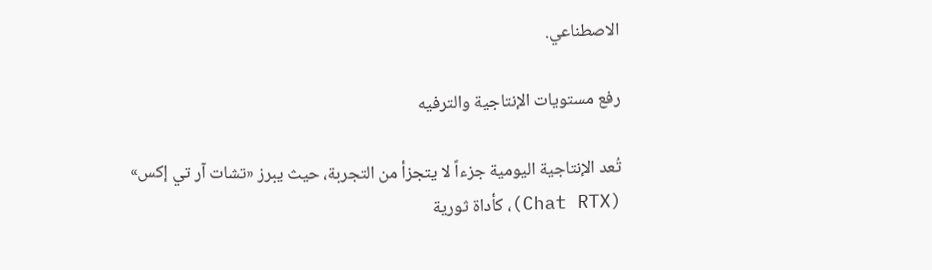الاصطناعي.

رفع مستويات الإنتاجية والترفيه

تُعد الإنتاجية اليومية جزءاً لا يتجزأ من التجربة، حيث يبرز «تشات آر تي إكس» (Chat RTX)، كأداة ثورية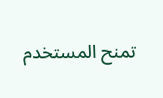تمنح المستخدم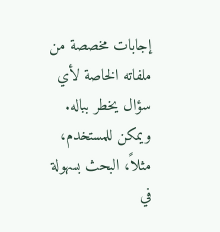إجابات مخصصة من ملفاته الخاصة لأي سؤال يخطر بباله. ويمكن للمستخدم، مثلاً، البحث بسهولة في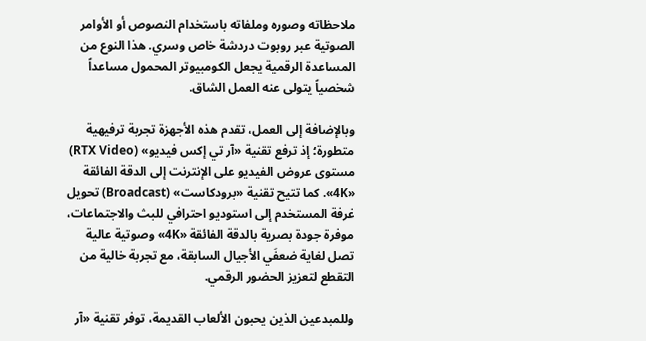ملاحظاته وصوره وملفاته باستخدام النصوص أو الأوامر الصوتية عبر روبوت دردشة خاص وسري. هذا النوع من المساعدة الرقمية يجعل الكومبيوتر المحمول مساعداً شخصياً يتولى عنه العمل الشاق.

وبالإضافة إلى العمل، تقدم هذه الأجهزة تجربة ترفيهية متطورة؛ إذ ترفع تقنية «آر تي إكس فيديو» (RTX Video) مستوى عروض الفيديو على الإنترنت إلى الدقة الفائقة «4K». كما تتيح تقنية «برودكاست» (Broadcast) تحويل غرفة المستخدم إلى استوديو احترافي للبث والاجتماعات، موفرة جودة بصرية بالدقة الفائقة «4K» وصوتية عالية تصل لغاية ضعفَي الأجيال السابقة، مع تجربة خالية من التقطع لتعزيز الحضور الرقمي.

وللمبدعين الذين يحبون الألعاب القديمة، توفر تقنية «آر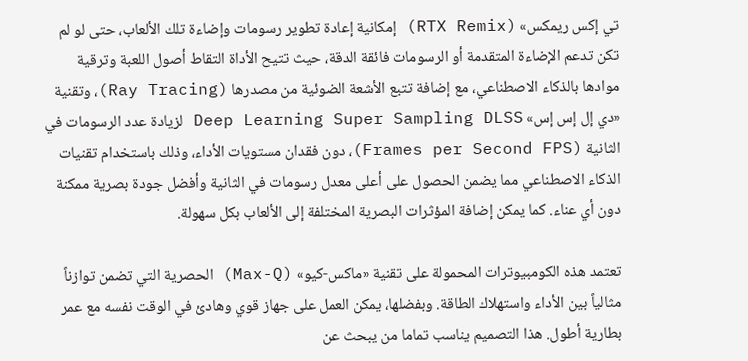تي إكس ريمكس» (RTX Remix) إمكانية إعادة تطوير رسومات وإضاءة تلك الألعاب، حتى لو لم تكن تدعم الإضاءة المتقدمة أو الرسومات فائقة الدقة، حيث تتيح الأداة التقاط أصول اللعبة وترقية موادها بالذكاء الاصطناعي، مع إضافة تتبع الأشعة الضوئية من مصدرها (Ray Tracing)، وتقنية «دي إل إس إس» Deep Learning Super Sampling DLSS لزيادة عدد الرسومات في الثانية (Frames per Second FPS)، دون فقدان مستويات الأداء، وذلك باستخدام تقنيات الذكاء الاصطناعي مما يضمن الحصول على أعلى معدل رسومات في الثانية وأفضل جودة بصرية ممكنة دون أي عناء. كما يمكن إضافة المؤثرات البصرية المختلفة إلى الألعاب بكل سهولة.

تعتمد هذه الكومبيوترات المحمولة على تقنية «ماكس-كيو» (Max-Q) الحصرية التي تضمن توازناً مثالياً بين الأداء واستهلاك الطاقة. وبفضلها، يمكن العمل على جهاز قوي وهادئ في الوقت نفسه مع عمر بطارية أطول. هذا التصميم يناسب تماما من يبحث عن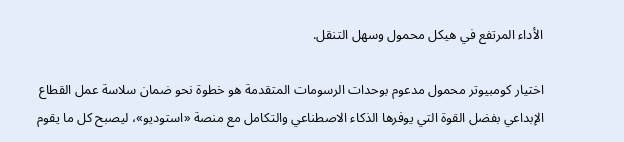الأداء المرتفع في هيكل محمول وسهل التنقل.

اختيار كومبيوتر محمول مدعوم بوحدات الرسومات المتقدمة هو خطوة نحو ضمان سلاسة عمل القطاع الإبداعي بفضل القوة التي يوفرها الذكاء الاصطناعي والتكامل مع منصة «استوديو»، ليصبح كل ما يقوم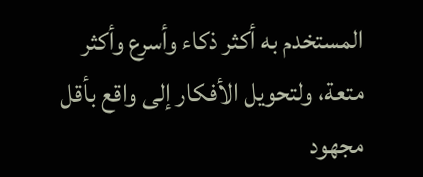المستخدم به أكثر ذكاء وأسرع وأكثر متعة، ولتحويل الأفكار إلى واقع بأقل مجهود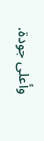وأعلى جودة.